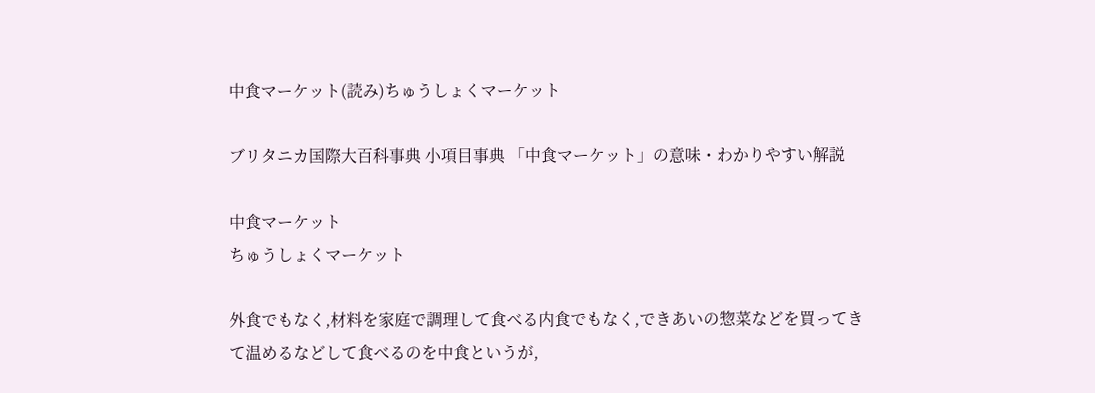中食マーケット(読み)ちゅうしょくマーケット

ブリタニカ国際大百科事典 小項目事典 「中食マーケット」の意味・わかりやすい解説

中食マーケット
ちゅうしょくマーケット

外食でもなく,材料を家庭で調理して食べる内食でもなく,できあいの惣菜などを買ってきて温めるなどして食べるのを中食というが,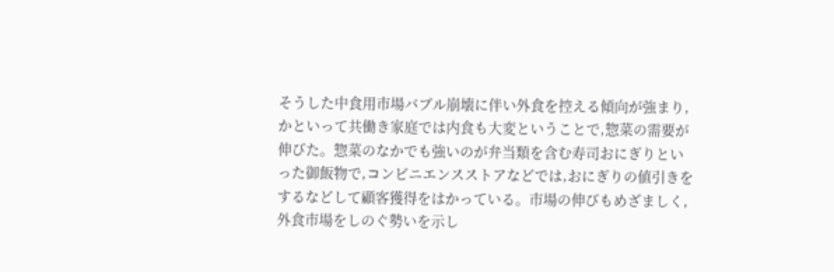そうした中食用市場バブル崩壊に伴い外食を控える傾向が強まり,かといって共働き家庭では内食も大変ということで,惣菜の需要が伸びた。惣菜のなかでも強いのが弁当類を含む寿司おにぎりといった御飯物で,コンビニエンスストアなどでは,おにぎりの値引きをするなどして顧客獲得をはかっている。市場の伸びもめざましく,外食市場をしのぐ勢いを示し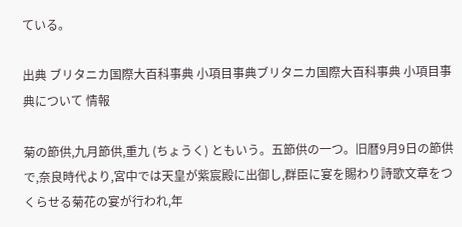ている。

出典 ブリタニカ国際大百科事典 小項目事典ブリタニカ国際大百科事典 小項目事典について 情報

菊の節供,九月節供,重九 (ちょうく) ともいう。五節供の一つ。旧暦9月9日の節供で,奈良時代より,宮中では天皇が紫宸殿に出御し,群臣に宴を賜わり詩歌文章をつくらせる菊花の宴が行われ,年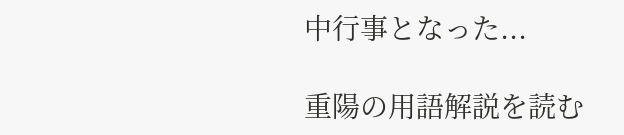中行事となった...

重陽の用語解説を読む